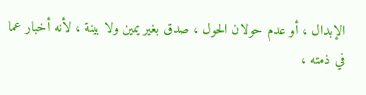الإبدال ، أو عدم حولان الحول ، صدق بغير يمين ولا بينة ، لأنه أخبار عما
في ذمته ،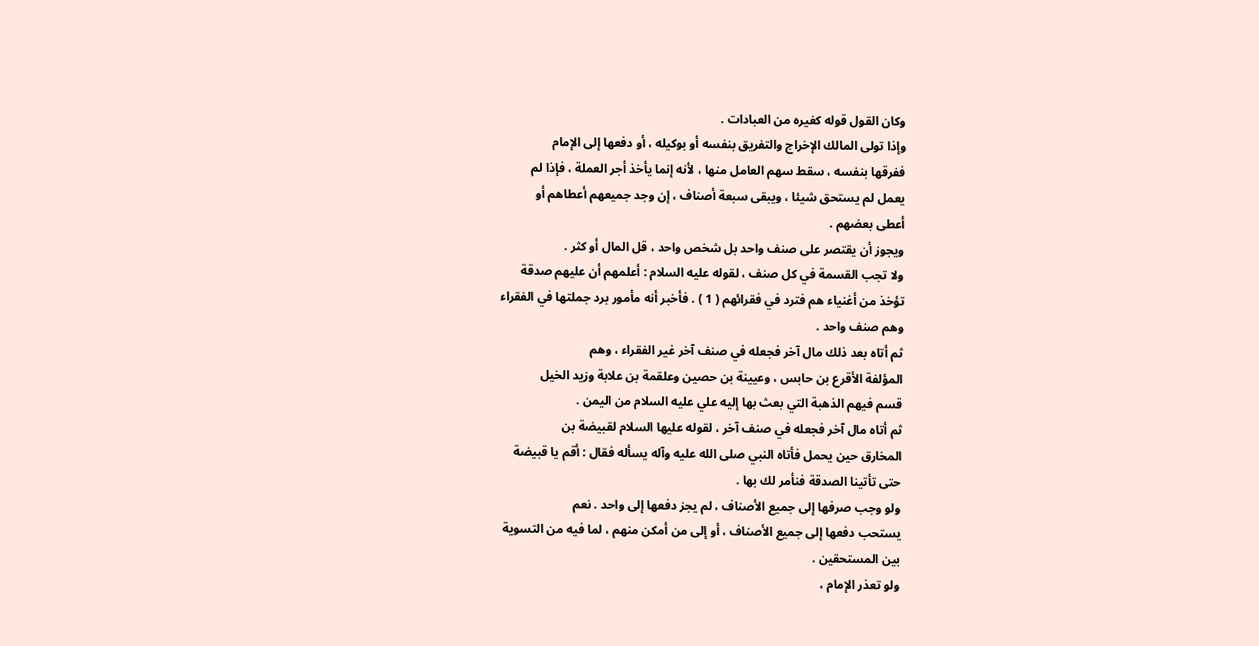وكان القول قوله كغيره من العبادات .
وإذا تولى المالك الإخراج والتفريق بنفسه أو بوكيله ، أو دفعها إلى الإمام
ففرقها بنفسه ، سقط سهم العامل منها ، لأنه إنما يأخذ أجر العملة ، فإذا لم
يعمل لم يستحق شيئا ، ويبقى سبعة أصناف ، إن وجد جميعهم أعطاهم أو
أعطى بعضهم .
ويجوز أن يقتصر على صنف واحد بل شخص واحد ، قل المال أو كثر .
ولا تجب القسمة في كل صنف ، لقوله عليه السلام : أعلمهم أن عليهم صدقة
تؤخذ من أغنياء هم فترد في فقرائهم ( 1 ) . فأخبر أنه مأمور برد جملتها في الفقراء
وهم صنف واحد .
ثم أتاه بعد ذلك مال آخر فجعله في صنف آخر غير الفقراء ، وهم
المؤلفة الأقرع بن حابس ، وعيينة بن حصين وعلقمة بن علابة وزيد الخيل
قسم فيهم الذهبة التي بعث بها إليه علي عليه السلام من اليمن .
ثم أتاه مال آخر فجعله في صنف آخر ، لقوله عليها السلام لقبيضة بن
المخارق حين يحمل فأتاه النبي صلى الله عليه وآله يسأله فقال : أقم يا قبيضة
حتى تأتينا الصدقة فنأمر لك بها .
ولو وجب صرفها إلى جميع الأصناف ، لم يجز دفعها إلى واحد . نعم
يستحب دفعها إلى جميع الأصناف ، أو إلى من أمكن منهم ، لما فيه من التسوية
بين المستحقين .
ولو تعذر الإمام ،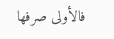فالأولى صرفها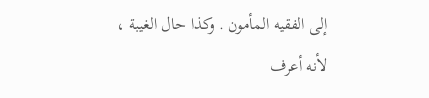إلى الفقيه المأمون . وكذا حال الغيبة ،
لأنه أعرف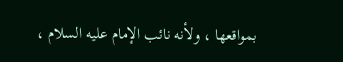بمواقعها ، ولأنه نائب الإمام عليه السلام ،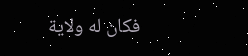فكان له ولاية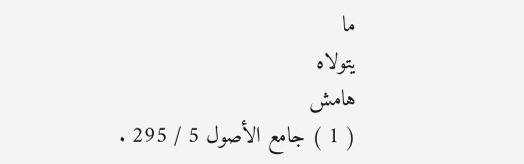ما
يتولاه
هامش
( 1 ) جامع الأصول 5 / 295 .